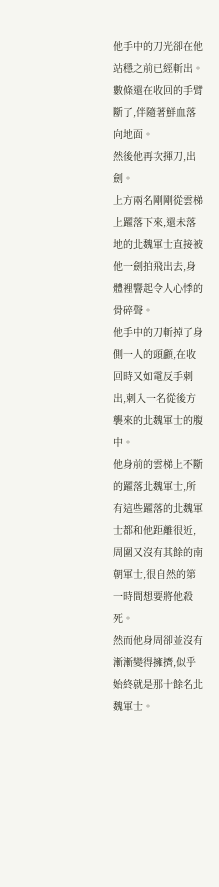他手中的刀光卻在他站穩之前已經斬出。
數條還在收回的手臂斷了,伴隨著鮮血落向地面。
然後他再次揮刀,出劍。
上方兩名剛剛從雲梯上躍落下來,還未落地的北魏軍士直接被他一劍拍飛出去,身體裡響起令人心悸的骨碎聲。
他手中的刀斬掉了身側一人的頭顱,在收回時又如電反手刺出,刺入一名從後方襲來的北魏軍士的腹中。
他身前的雲梯上不斷的躍落北魏軍士,所有這些躍落的北魏軍士都和他距離很近,周圍又沒有其餘的南朝軍士,很自然的第一時間想要將他殺死。
然而他身周卻並沒有漸漸變得擁擠,似乎始終就是那十餘名北魏軍士。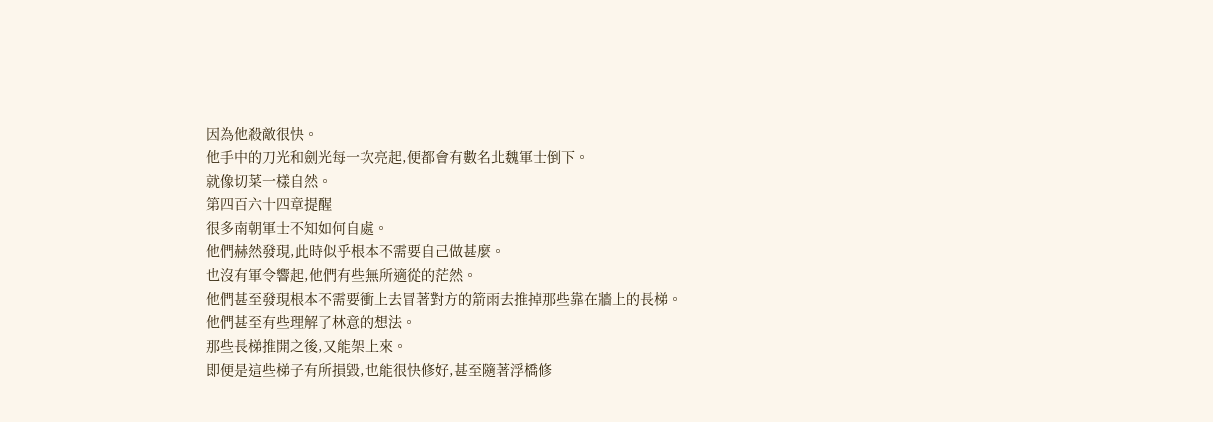因為他殺敵很快。
他手中的刀光和劍光每一次亮起,便都會有數名北魏軍士倒下。
就像切菜一樣自然。
第四百六十四章提醒
很多南朝軍士不知如何自處。
他們赫然發現,此時似乎根本不需要自己做甚麼。
也沒有軍令響起,他們有些無所適從的茫然。
他們甚至發現根本不需要衝上去冒著對方的箭雨去推掉那些靠在牆上的長梯。
他們甚至有些理解了林意的想法。
那些長梯推開之後,又能架上來。
即便是這些梯子有所損毀,也能很快修好,甚至隨著浮橋修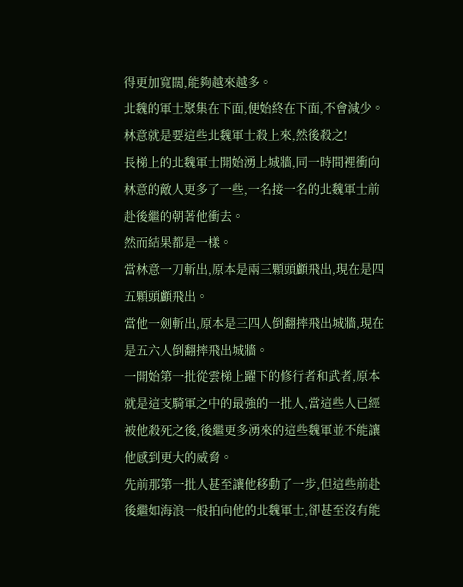得更加寬闊,能夠越來越多。
北魏的軍士聚集在下面,便始終在下面,不會減少。
林意就是要這些北魏軍士殺上來,然後殺之!
長梯上的北魏軍士開始湧上城牆,同一時間裡衝向林意的敵人更多了一些,一名接一名的北魏軍士前赴後繼的朝著他衝去。
然而結果都是一樣。
當林意一刀斬出,原本是兩三顆頭顱飛出,現在是四五顆頭顱飛出。
當他一劍斬出,原本是三四人倒翻摔飛出城牆,現在是五六人倒翻摔飛出城牆。
一開始第一批從雲梯上躍下的修行者和武者,原本就是這支騎軍之中的最強的一批人,當這些人已經被他殺死之後,後繼更多湧來的這些魏軍並不能讓他感到更大的威脅。
先前那第一批人甚至讓他移動了一步,但這些前赴後繼如海浪一般拍向他的北魏軍士,卻甚至沒有能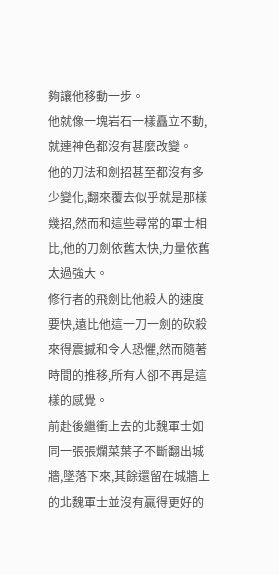夠讓他移動一步。
他就像一塊岩石一樣矗立不動,就連神色都沒有甚麼改變。
他的刀法和劍招甚至都沒有多少變化,翻來覆去似乎就是那樣幾招,然而和這些尋常的軍士相比,他的刀劍依舊太快,力量依舊太過強大。
修行者的飛劍比他殺人的速度要快,遠比他這一刀一劍的砍殺來得震撼和令人恐懼,然而隨著時間的推移,所有人卻不再是這樣的感覺。
前赴後繼衝上去的北魏軍士如同一張張爛菜葉子不斷翻出城牆,墜落下來,其餘還留在城牆上的北魏軍士並沒有贏得更好的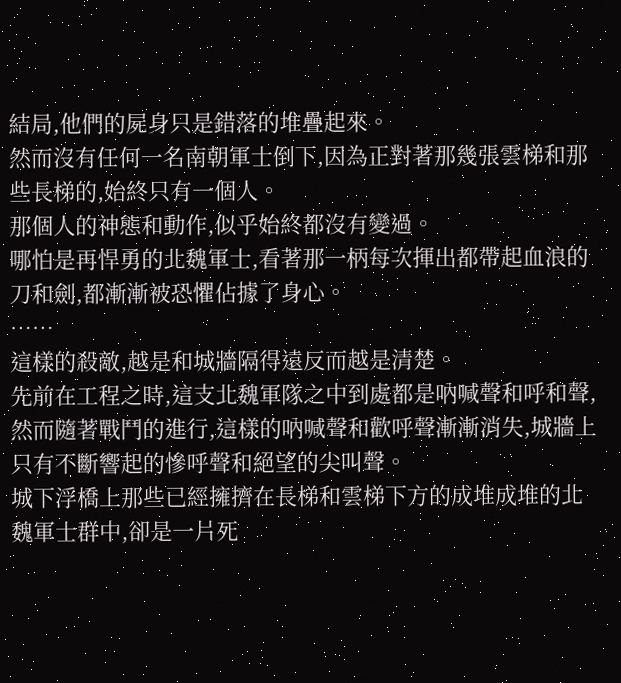結局,他們的屍身只是錯落的堆疊起來。
然而沒有任何一名南朝軍士倒下,因為正對著那幾張雲梯和那些長梯的,始終只有一個人。
那個人的神態和動作,似乎始終都沒有變過。
哪怕是再悍勇的北魏軍士,看著那一柄每次揮出都帶起血浪的刀和劍,都漸漸被恐懼佔據了身心。
……
這樣的殺敵,越是和城牆隔得遠反而越是清楚。
先前在工程之時,這支北魏軍隊之中到處都是吶喊聲和呼和聲,然而隨著戰鬥的進行,這樣的吶喊聲和歡呼聲漸漸消失,城牆上只有不斷響起的慘呼聲和絕望的尖叫聲。
城下浮橋上那些已經擁擠在長梯和雲梯下方的成堆成堆的北魏軍士群中,卻是一片死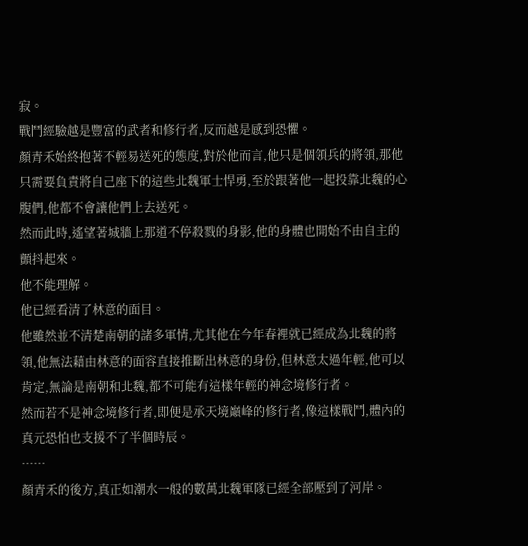寂。
戰鬥經驗越是豐富的武者和修行者,反而越是感到恐懼。
顏青禾始終抱著不輕易送死的態度,對於他而言,他只是個領兵的將領,那他只需要負責將自己座下的這些北魏軍士悍勇,至於跟著他一起投靠北魏的心腹們,他都不會讓他們上去送死。
然而此時,遙望著城牆上那道不停殺戮的身影,他的身體也開始不由自主的顫抖起來。
他不能理解。
他已經看清了林意的面目。
他雖然並不清楚南朝的諸多軍情,尤其他在今年春裡就已經成為北魏的將領,他無法藉由林意的面容直接推斷出林意的身份,但林意太過年輕,他可以肯定,無論是南朝和北魏,都不可能有這樣年輕的神念境修行者。
然而若不是神念境修行者,即便是承天境巔峰的修行者,像這樣戰鬥,體內的真元恐怕也支援不了半個時辰。
……
顏青禾的後方,真正如潮水一般的數萬北魏軍隊已經全部壓到了河岸。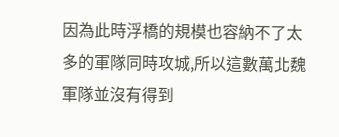因為此時浮橋的規模也容納不了太多的軍隊同時攻城,所以這數萬北魏軍隊並沒有得到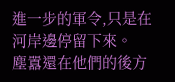進一步的軍令,只是在河岸邊停留下來。
塵囂還在他們的後方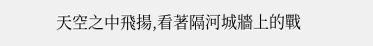天空之中飛揚,看著隔河城牆上的戰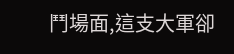鬥場面,這支大軍卻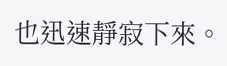也迅速靜寂下來。